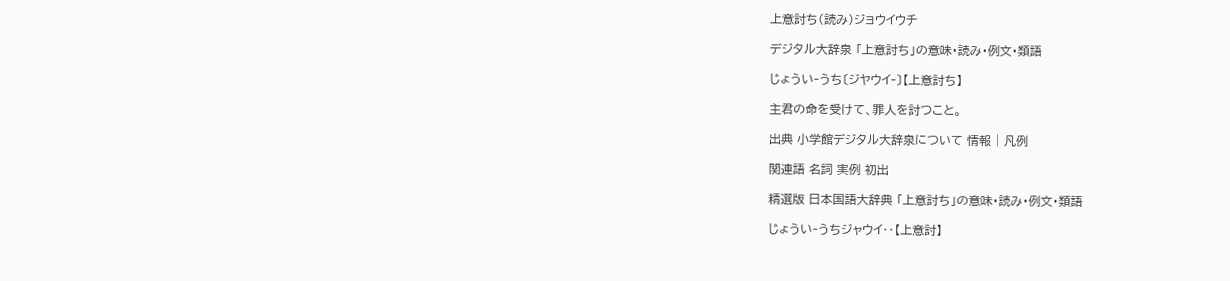上意討ち(読み)ジョウイウチ

デジタル大辞泉 「上意討ち」の意味・読み・例文・類語

じょうい‐うち〔ジヤウイ‐〕【上意討ち】

主君の命を受けて、罪人を討つこと。

出典 小学館デジタル大辞泉について 情報 | 凡例

関連語 名詞 実例 初出

精選版 日本国語大辞典 「上意討ち」の意味・読み・例文・類語

じょうい‐うちジャウイ‥【上意討】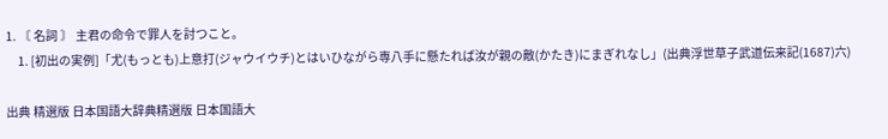1. 〘 名詞 〙 主君の命令で罪人を討つこと。
    1. [初出の実例]「尤(もっとも)上意打(ジャウイウチ)とはいひながら専八手に懸たれば汝が親の敵(かたき)にまぎれなし」(出典浮世草子武道伝来記(1687)六)

出典 精選版 日本国語大辞典精選版 日本国語大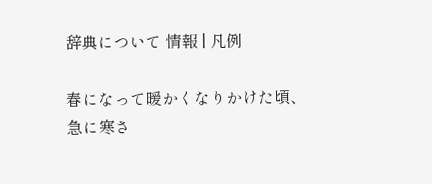辞典について 情報 | 凡例

春になって暖かくなりかけた頃、急に寒さ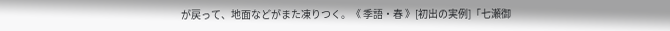が戻って、地面などがまた凍りつく。《 季語・春 》[初出の実例]「七瀬御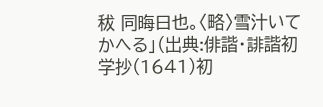秡 同晦日也。〈略〉雪汁いてかへる」(出典:俳諧・誹諧初学抄(1641)初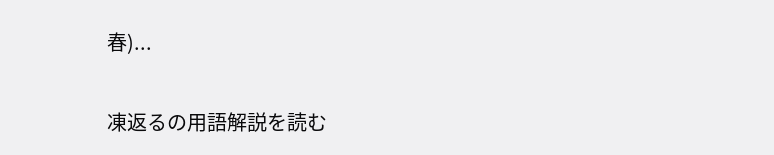春)...

凍返るの用語解説を読む